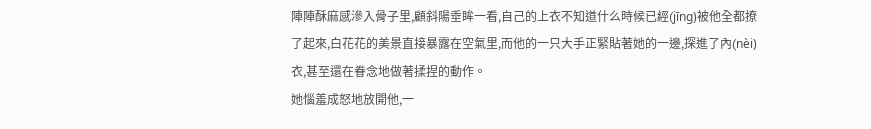陣陣酥麻感滲入骨子里,顧斜陽垂眸一看,自己的上衣不知道什么時候已經(jīng)被他全都撩了起來,白花花的美景直接暴露在空氣里,而他的一只大手正緊貼著她的一邊,探進了內(nèi)衣,甚至還在眷念地做著揉捏的動作。
她惱羞成怒地放開他,一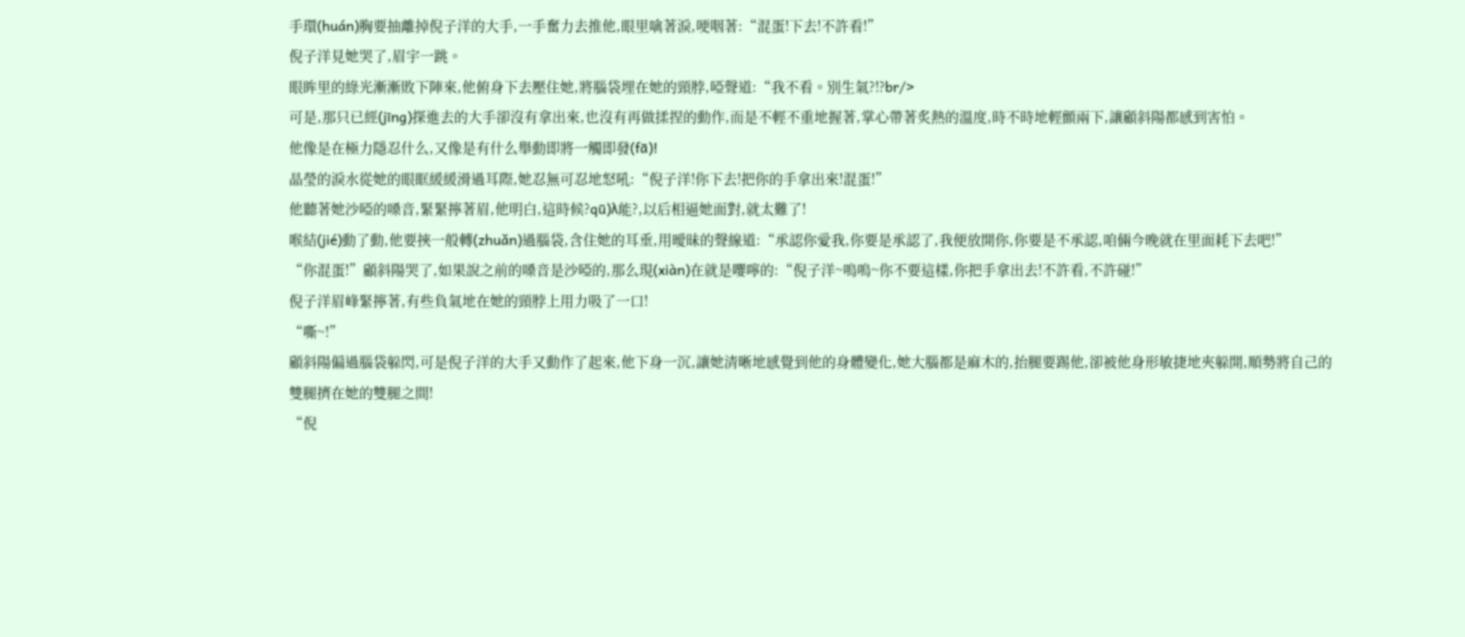手環(huán)胸要抽離掉倪子洋的大手,一手奮力去推他,眼里噙著淚,哽咽著:“混蛋!下去!不許看!”
倪子洋見她哭了,眉宇一跳。
眼眸里的綠光漸漸敗下陣來,他俯身下去壓住她,將腦袋埋在她的頸脖,啞聲道:“我不看。別生氣?!?br/>
可是,那只已經(jīng)探進去的大手卻沒有拿出來,也沒有再做揉捏的動作,而是不輕不重地握著,掌心帶著炙熱的溫度,時不時地輕顫兩下,讓顧斜陽都感到害怕。
他像是在極力隱忍什么,又像是有什么舉動即將一觸即發(fā)!
晶瑩的淚水從她的眼眶緩緩滑過耳際,她忍無可忍地怒吼:“倪子洋!你下去!把你的手拿出來!混蛋!”
他聽著她沙啞的嗓音,緊緊擰著眉,他明白,這時候?qū)λ能?,以后相逼她面對,就太難了!
喉結(jié)動了動,他要挾一般轉(zhuǎn)過腦袋,含住她的耳垂,用曖昧的聲線道:“承認你愛我,你要是承認了,我便放開你,你要是不承認,咱倆今晚就在里面耗下去吧!”
“你混蛋!”顧斜陽哭了,如果說之前的嗓音是沙啞的,那么現(xiàn)在就是嚶嚀的:“倪子洋~嗚嗚~你不要這樣,你把手拿出去!不許看,不許碰!”
倪子洋眉峰緊擰著,有些負氣地在她的頸脖上用力吸了一口!
“嘶~!”
顧斜陽偏過腦袋躲閃,可是倪子洋的大手又動作了起來,他下身一沉,讓她清晰地感覺到他的身體變化,她大腦都是麻木的,抬腿要踢他,卻被他身形敏捷地夾躲開,順勢將自己的雙腿擠在她的雙腿之間!
“倪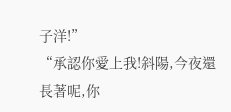子洋!”
“承認你愛上我!斜陽,今夜還長著呢,你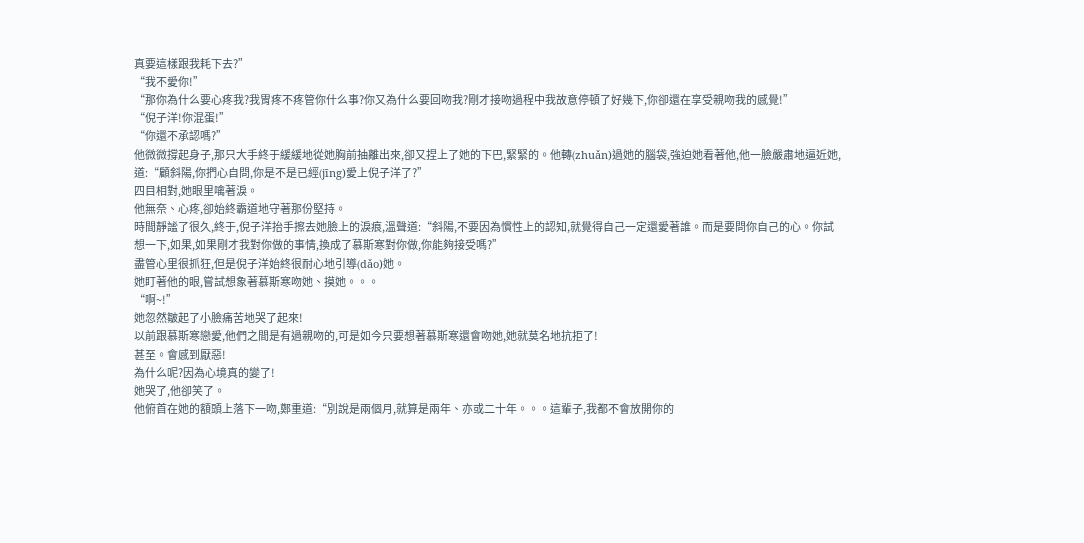真要這樣跟我耗下去?”
“我不愛你!”
“那你為什么要心疼我?我胃疼不疼管你什么事?你又為什么要回吻我?剛才接吻過程中我故意停頓了好幾下,你卻還在享受親吻我的感覺!”
“倪子洋!你混蛋!”
“你還不承認嗎?”
他微微撐起身子,那只大手終于緩緩地從她胸前抽離出來,卻又捏上了她的下巴,緊緊的。他轉(zhuǎn)過她的腦袋,強迫她看著他,他一臉嚴肅地逼近她,道:“顧斜陽,你捫心自問,你是不是已經(jīng)愛上倪子洋了?”
四目相對,她眼里噙著淚。
他無奈、心疼,卻始終霸道地守著那份堅持。
時間靜謐了很久,終于,倪子洋抬手擦去她臉上的淚痕,溫聲道:“斜陽,不要因為慣性上的認知,就覺得自己一定還愛著誰。而是要問你自己的心。你試想一下,如果,如果剛才我對你做的事情,換成了慕斯寒對你做,你能夠接受嗎?”
盡管心里很抓狂,但是倪子洋始終很耐心地引導(dǎo)她。
她盯著他的眼,嘗試想象著慕斯寒吻她、摸她。。。
“啊~!”
她忽然皺起了小臉痛苦地哭了起來!
以前跟慕斯寒戀愛,他們之間是有過親吻的,可是如今只要想著慕斯寒還會吻她,她就莫名地抗拒了!
甚至。會感到厭惡!
為什么呢?因為心境真的變了!
她哭了,他卻笑了。
他俯首在她的額頭上落下一吻,鄭重道:“別說是兩個月,就算是兩年、亦或二十年。。。這輩子,我都不會放開你的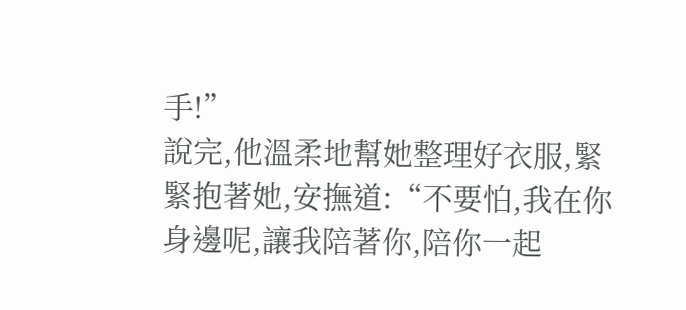手!”
說完,他溫柔地幫她整理好衣服,緊緊抱著她,安撫道:“不要怕,我在你身邊呢,讓我陪著你,陪你一起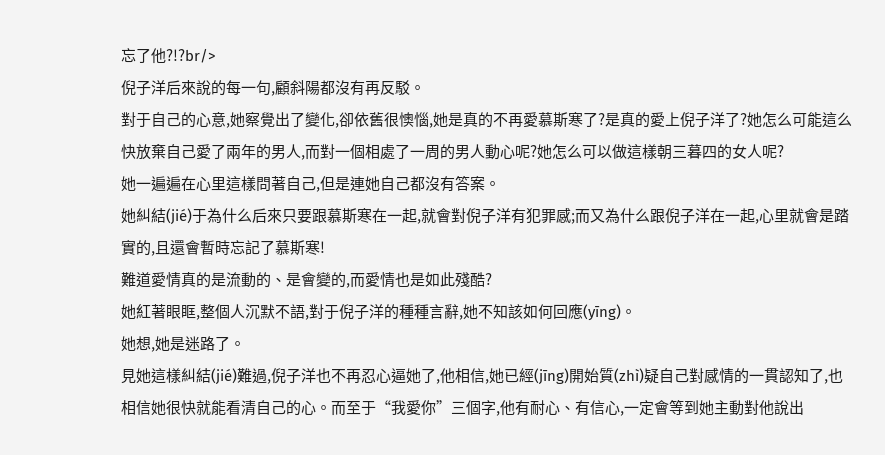忘了他?!?br/>
倪子洋后來說的每一句,顧斜陽都沒有再反駁。
對于自己的心意,她察覺出了變化,卻依舊很懊惱,她是真的不再愛慕斯寒了?是真的愛上倪子洋了?她怎么可能這么快放棄自己愛了兩年的男人,而對一個相處了一周的男人動心呢?她怎么可以做這樣朝三暮四的女人呢?
她一遍遍在心里這樣問著自己,但是連她自己都沒有答案。
她糾結(jié)于為什么后來只要跟慕斯寒在一起,就會對倪子洋有犯罪感;而又為什么跟倪子洋在一起,心里就會是踏實的,且還會暫時忘記了慕斯寒!
難道愛情真的是流動的、是會變的,而愛情也是如此殘酷?
她紅著眼眶,整個人沉默不語,對于倪子洋的種種言辭,她不知該如何回應(yīng)。
她想,她是迷路了。
見她這樣糾結(jié)難過,倪子洋也不再忍心逼她了,他相信,她已經(jīng)開始質(zhì)疑自己對感情的一貫認知了,也相信她很快就能看清自己的心。而至于“我愛你”三個字,他有耐心、有信心,一定會等到她主動對他說出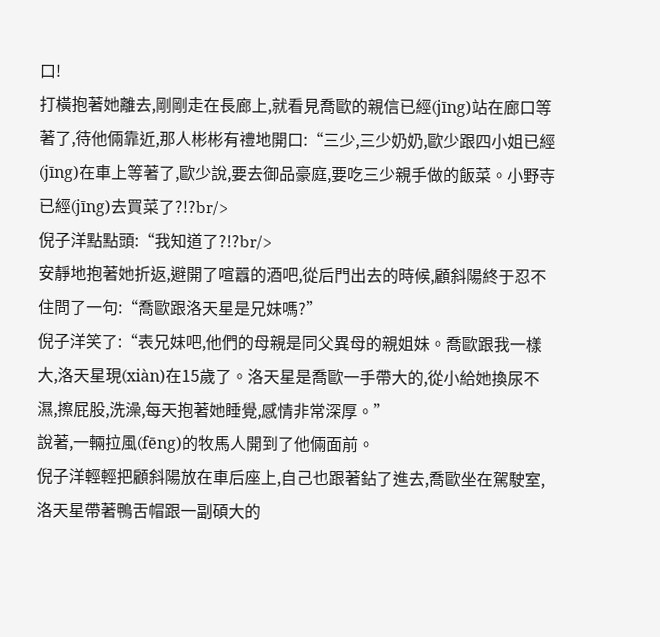口!
打橫抱著她離去,剛剛走在長廊上,就看見喬歐的親信已經(jīng)站在廊口等著了,待他倆靠近,那人彬彬有禮地開口:“三少,三少奶奶,歐少跟四小姐已經(jīng)在車上等著了,歐少說,要去御品豪庭,要吃三少親手做的飯菜。小野寺已經(jīng)去買菜了?!?br/>
倪子洋點點頭:“我知道了?!?br/>
安靜地抱著她折返,避開了喧囂的酒吧,從后門出去的時候,顧斜陽終于忍不住問了一句:“喬歐跟洛天星是兄妹嗎?”
倪子洋笑了:“表兄妹吧,他們的母親是同父異母的親姐妹。喬歐跟我一樣大,洛天星現(xiàn)在15歲了。洛天星是喬歐一手帶大的,從小給她換尿不濕,擦屁股,洗澡,每天抱著她睡覺,感情非常深厚。”
說著,一輛拉風(fēng)的牧馬人開到了他倆面前。
倪子洋輕輕把顧斜陽放在車后座上,自己也跟著鉆了進去,喬歐坐在駕駛室,洛天星帶著鴨舌帽跟一副碩大的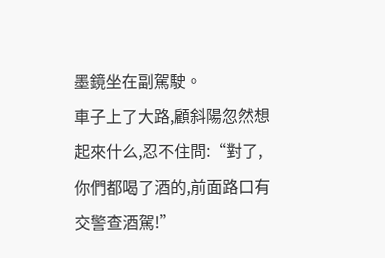墨鏡坐在副駕駛。
車子上了大路,顧斜陽忽然想起來什么,忍不住問:“對了,你們都喝了酒的,前面路口有交警查酒駕!”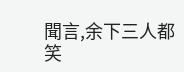聞言,余下三人都笑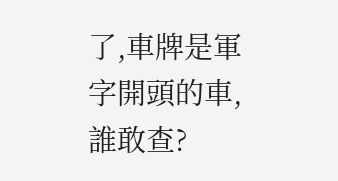了,車牌是軍字開頭的車,誰敢查?